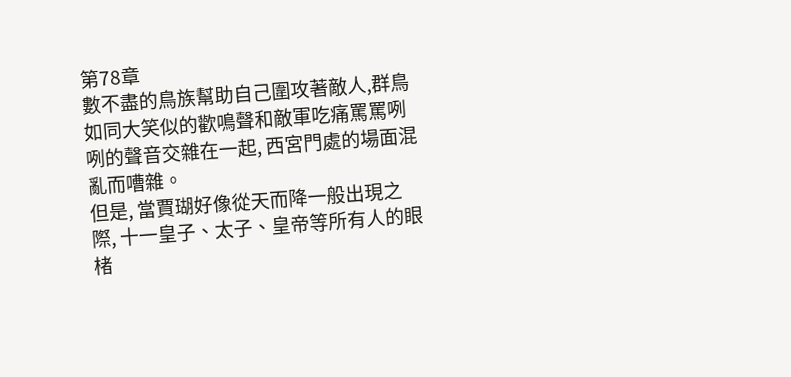第78章
數不盡的鳥族幫助自己圍攻著敵人,群鳥如同大笑似的歡鳴聲和敵軍吃痛罵罵咧咧的聲音交雜在一起, 西宮門處的場面混亂而嘈雜。
但是, 當賈瑚好像從天而降一般出現之際, 十一皇子、太子、皇帝等所有人的眼楮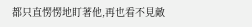都只直愣愣地盯著他,再也看不見敵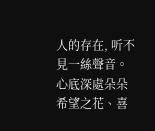人的存在, 听不見一絲聲音。心底深處朵朵希望之花、喜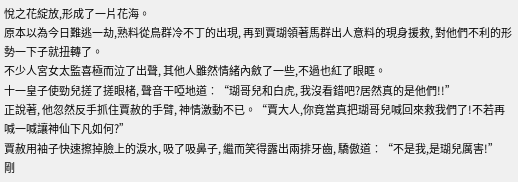悅之花綻放,形成了一片花海。
原本以為今日難逃一劫,熟料從鳥群冷不丁的出現, 再到賈瑚領著馬群出人意料的現身援救, 對他們不利的形勢一下子就扭轉了。
不少人宮女太監喜極而泣了出聲, 其他人雖然情緒內斂了一些,不過也紅了眼眶。
十一皇子使勁兒搓了搓眼楮, 聲音干啞地道︰“瑚哥兒和白虎, 我沒看錯吧?居然真的是他們!!”
正說著, 他忽然反手抓住賈赦的手臂, 神情激動不已。“賈大人,你竟當真把瑚哥兒喊回來救我們了!不若再喊一喊讓神仙下凡如何?”
賈赦用袖子快速擦掉臉上的淚水, 吸了吸鼻子, 繼而笑得露出兩排牙齒, 驕傲道︰“不是我,是瑚兒厲害!”
剛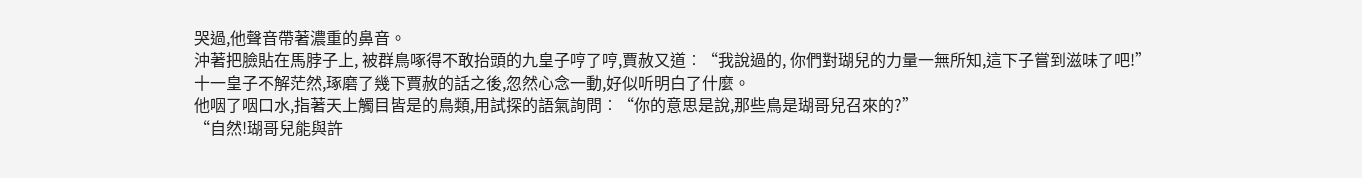哭過,他聲音帶著濃重的鼻音。
沖著把臉貼在馬脖子上, 被群鳥啄得不敢抬頭的九皇子哼了哼,賈赦又道︰“我說過的, 你們對瑚兒的力量一無所知,這下子嘗到滋味了吧!”
十一皇子不解茫然,琢磨了幾下賈赦的話之後,忽然心念一動,好似听明白了什麼。
他咽了咽口水,指著天上觸目皆是的鳥類,用試探的語氣詢問︰“你的意思是說,那些鳥是瑚哥兒召來的?”
“自然!瑚哥兒能與許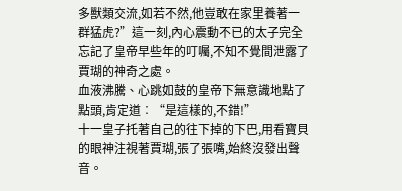多獸類交流,如若不然,他豈敢在家里養著一群猛虎?”這一刻,內心震動不已的太子完全忘記了皇帝早些年的叮囑,不知不覺間泄露了賈瑚的神奇之處。
血液沸騰、心跳如鼓的皇帝下無意識地點了點頭,肯定道︰“是這樣的,不錯!”
十一皇子托著自己的往下掉的下巴,用看寶貝的眼神注視著賈瑚,張了張嘴,始終沒發出聲音。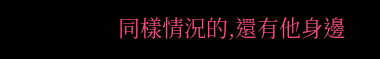同樣情況的,還有他身邊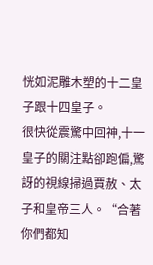恍如泥雕木塑的十二皇子跟十四皇子。
很快從震驚中回神,十一皇子的關注點卻跑偏,驚訝的視線掃過賈赦、太子和皇帝三人。“合著你們都知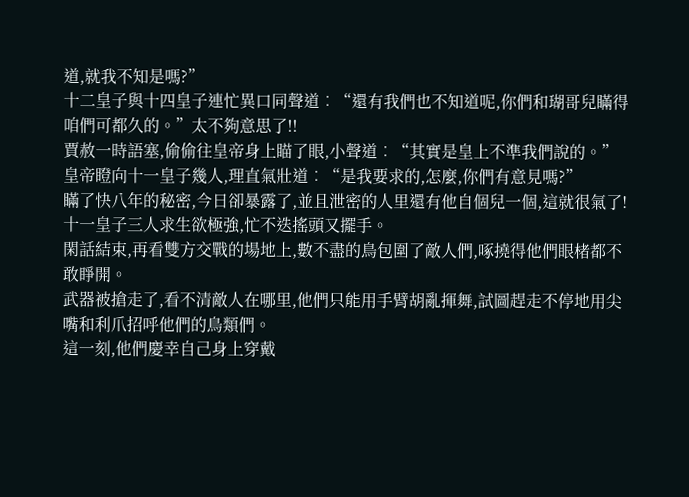道,就我不知是嗎?”
十二皇子與十四皇子連忙異口同聲道︰“還有我們也不知道呢,你們和瑚哥兒瞞得咱們可都久的。”太不夠意思了!!
賈赦一時語塞,偷偷往皇帝身上瞄了眼,小聲道︰“其實是皇上不準我們說的。”
皇帝瞪向十一皇子幾人,理直氣壯道︰“是我要求的,怎麼,你們有意見嗎?”
瞞了快八年的秘密,今日卻暴露了,並且泄密的人里還有他自個兒一個,這就很氣了!
十一皇子三人求生欲極強,忙不迭搖頭又擺手。
閑話結束,再看雙方交戰的場地上,數不盡的鳥包圍了敵人們,啄撓得他們眼楮都不敢睜開。
武器被搶走了,看不清敵人在哪里,他們只能用手臂胡亂揮舞,試圖趕走不停地用尖嘴和利爪招呼他們的鳥類們。
這一刻,他們慶幸自己身上穿戴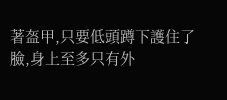著盔甲,只要低頭蹲下護住了臉,身上至多只有外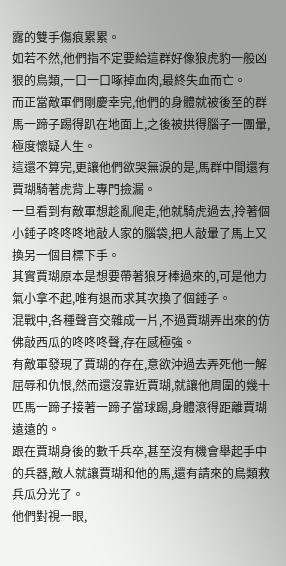露的雙手傷痕累累。
如若不然,他們指不定要給這群好像狼虎豹一般凶狠的鳥類,一口一口啄掉血肉,最終失血而亡。
而正當敵軍們剛慶幸完,他們的身體就被後至的群馬一蹄子踢得趴在地面上,之後被拱得腦子一團暈,極度懷疑人生。
這還不算完,更讓他們欲哭無淚的是,馬群中間還有賈瑚騎著虎背上專門撿漏。
一旦看到有敵軍想趁亂爬走,他就騎虎過去,拎著個小錘子咚咚咚地敲人家的腦袋,把人敲暈了馬上又換另一個目標下手。
其實賈瑚原本是想要帶著狼牙棒過來的,可是他力氣小拿不起,唯有退而求其次換了個錘子。
混戰中,各種聲音交雜成一片,不過賈瑚弄出來的仿佛敲西瓜的咚咚咚聲,存在感極強。
有敵軍發現了賈瑚的存在,意欲沖過去弄死他一解屈辱和仇恨,然而還沒靠近賈瑚,就讓他周圍的幾十匹馬一蹄子接著一蹄子當球踢,身體滾得距離賈瑚遠遠的。
跟在賈瑚身後的數千兵卒,甚至沒有機會舉起手中的兵器,敵人就讓賈瑚和他的馬,還有請來的鳥類救兵瓜分光了。
他們對視一眼,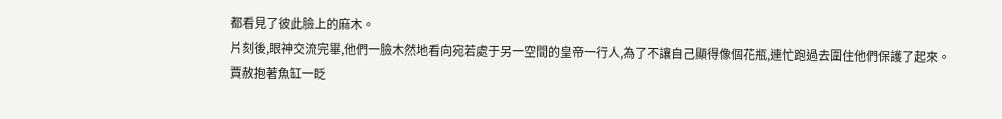都看見了彼此臉上的麻木。
片刻後,眼神交流完畢,他們一臉木然地看向宛若處于另一空間的皇帝一行人,為了不讓自己顯得像個花瓶,連忙跑過去圍住他們保護了起來。
賈赦抱著魚缸一眨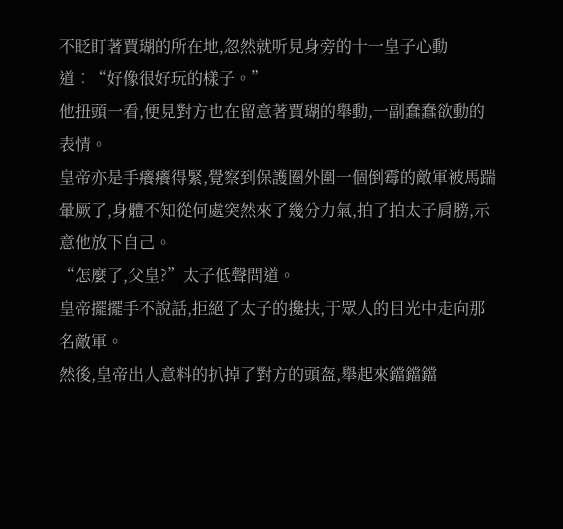不眨盯著賈瑚的所在地,忽然就听見身旁的十一皇子心動道︰“好像很好玩的樣子。”
他扭頭一看,便見對方也在留意著賈瑚的舉動,一副蠢蠢欲動的表情。
皇帝亦是手癢癢得緊,覺察到保護圈外圍一個倒霉的敵軍被馬踹暈厥了,身體不知從何處突然來了幾分力氣,拍了拍太子肩膀,示意他放下自己。
“怎麼了,父皇?”太子低聲問道。
皇帝擺擺手不說話,拒絕了太子的攙扶,于眾人的目光中走向那名敵軍。
然後,皇帝出人意料的扒掉了對方的頭盔,舉起來鐺鐺鐺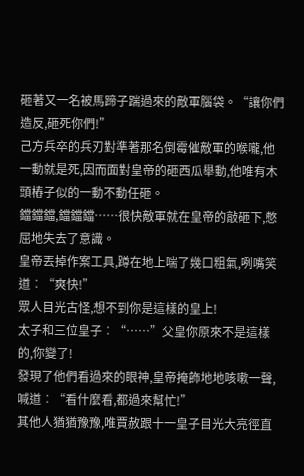砸著又一名被馬蹄子踹過來的敵軍腦袋。“讓你們造反,砸死你們!”
己方兵卒的兵刃對準著那名倒霉催敵軍的喉嚨,他一動就是死,因而面對皇帝的砸西瓜舉動,他唯有木頭樁子似的一動不動任砸。
鐺鐺鐺,鐺鐺鐺……很快敵軍就在皇帝的敲砸下,憋屈地失去了意識。
皇帝丟掉作案工具,蹲在地上喘了幾口粗氣,咧嘴笑道︰“爽快!”
眾人目光古怪,想不到你是這樣的皇上!
太子和三位皇子︰“……”父皇你原來不是這樣的,你變了!
發現了他們看過來的眼神,皇帝掩飾地地咳嗽一聲,喊道︰“看什麼看,都過來幫忙!”
其他人猶猶豫豫,唯賈赦跟十一皇子目光大亮徑直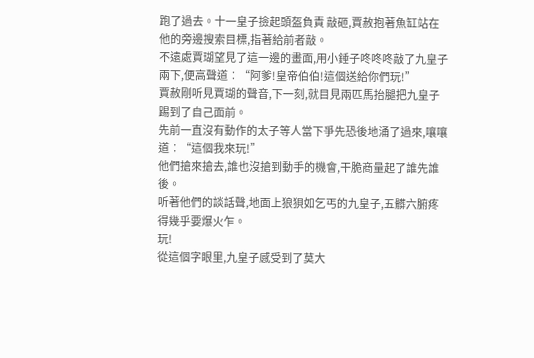跑了過去。十一皇子撿起頭盔負責 敲砸,賈赦抱著魚缸站在他的旁邊搜索目標,指著給前者敲。
不遠處賈瑚望見了這一邊的畫面,用小錘子咚咚咚敲了九皇子兩下,便高聲道︰“阿爹!皇帝伯伯!這個送給你們玩!”
賈赦剛听見賈瑚的聲音,下一刻,就目見兩匹馬抬腿把九皇子踢到了自己面前。
先前一直沒有動作的太子等人當下爭先恐後地涌了過來,嚷嚷道︰“這個我來玩!”
他們搶來搶去,誰也沒搶到動手的機會,干脆商量起了誰先誰後。
听著他們的談話聲,地面上狼狽如乞丐的九皇子,五髒六腑疼得幾乎要爆火乍。
玩!
從這個字眼里,九皇子感受到了莫大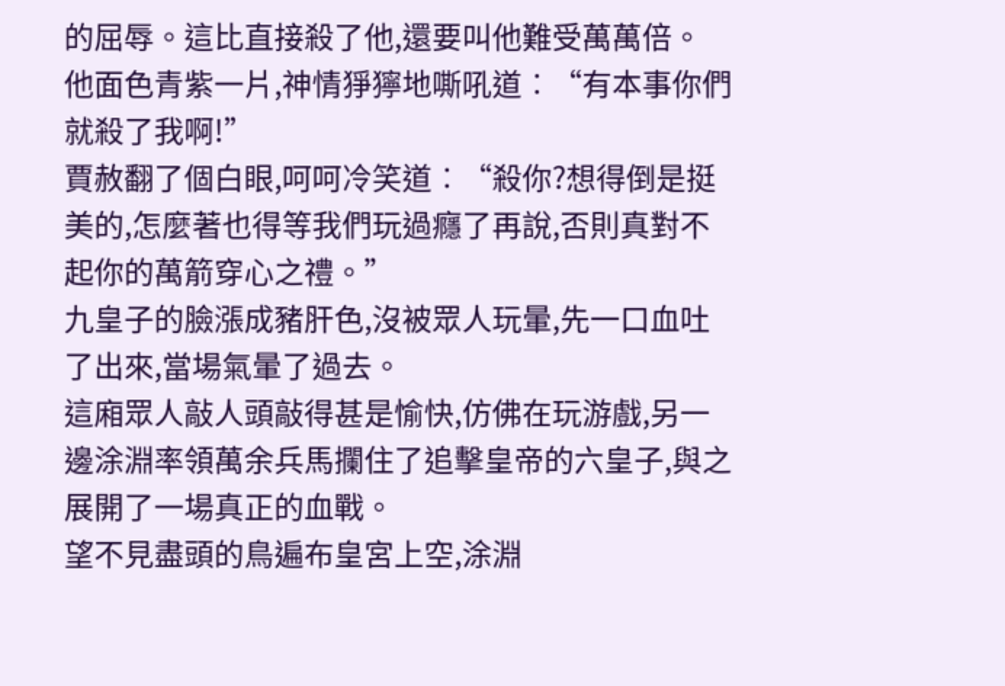的屈辱。這比直接殺了他,還要叫他難受萬萬倍。
他面色青紫一片,神情猙獰地嘶吼道︰“有本事你們就殺了我啊!”
賈赦翻了個白眼,呵呵冷笑道︰“殺你?想得倒是挺美的,怎麼著也得等我們玩過癮了再說,否則真對不起你的萬箭穿心之禮。”
九皇子的臉漲成豬肝色,沒被眾人玩暈,先一口血吐了出來,當場氣暈了過去。
這廂眾人敲人頭敲得甚是愉快,仿佛在玩游戲,另一邊涂淵率領萬余兵馬攔住了追擊皇帝的六皇子,與之展開了一場真正的血戰。
望不見盡頭的鳥遍布皇宮上空,涂淵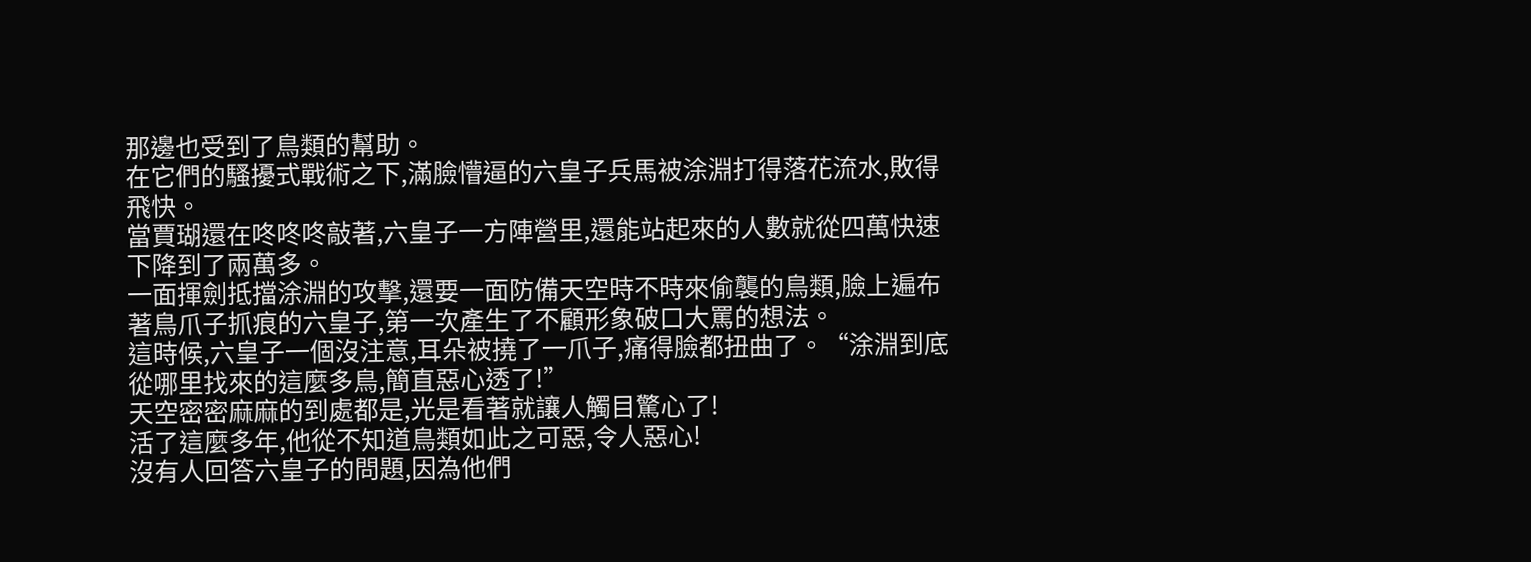那邊也受到了鳥類的幫助。
在它們的騷擾式戰術之下,滿臉懵逼的六皇子兵馬被涂淵打得落花流水,敗得飛快。
當賈瑚還在咚咚咚敲著,六皇子一方陣營里,還能站起來的人數就從四萬快速下降到了兩萬多。
一面揮劍抵擋涂淵的攻擊,還要一面防備天空時不時來偷襲的鳥類,臉上遍布著鳥爪子抓痕的六皇子,第一次產生了不顧形象破口大罵的想法。
這時候,六皇子一個沒注意,耳朵被撓了一爪子,痛得臉都扭曲了。“涂淵到底從哪里找來的這麼多鳥,簡直惡心透了!”
天空密密麻麻的到處都是,光是看著就讓人觸目驚心了!
活了這麼多年,他從不知道鳥類如此之可惡,令人惡心!
沒有人回答六皇子的問題,因為他們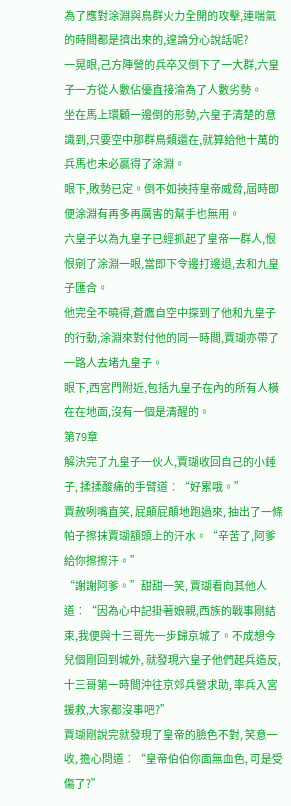為了應對涂淵與鳥群火力全開的攻擊,連喘氣的時間都是擠出來的,遑論分心說話呢?
一晃眼,己方陣營的兵卒又倒下了一大群,六皇子一方從人數佔優直接淪為了人數劣勢。
坐在馬上環顧一邊倒的形勢,六皇子清楚的意識到,只要空中那群鳥類還在,就算給他十萬的兵馬也未必贏得了涂淵。
眼下,敗勢已定。倒不如挾持皇帝威脅,屆時即便涂淵有再多再厲害的幫手也無用。
六皇子以為九皇子已經抓起了皇帝一群人,恨恨剜了涂淵一眼,當即下令邊打邊退,去和九皇子匯合。
他完全不曉得,蒼鷹自空中探到了他和九皇子的行動,涂淵來對付他的同一時間,賈瑚亦帶了一路人去堵九皇子。
眼下,西宮門附近,包括九皇子在內的所有人橫在在地面,沒有一個是清醒的。
第79章
解決完了九皇子一伙人,賈瑚收回自己的小錘子, 揉揉酸痛的手臂道︰“好累哦。”
賈赦咧嘴直笑, 屁顛屁顛地跑過來, 抽出了一條帕子擦抹賈瑚額頭上的汗水。“辛苦了,阿爹給你擦擦汗。”
“謝謝阿爹。”甜甜一笑, 賈瑚看向其他人道︰“因為心中記掛著娘親,西族的戰事剛結束,我便與十三哥先一步歸京城了。不成想今兒個剛回到城外, 就發現六皇子他們起兵造反, 十三哥第一時間沖往京郊兵營求助, 率兵入宮援救,大家都沒事吧?”
賈瑚剛說完就發現了皇帝的臉色不對, 笑意一收, 擔心問道︰“皇帝伯伯你面無血色, 可是受傷了?”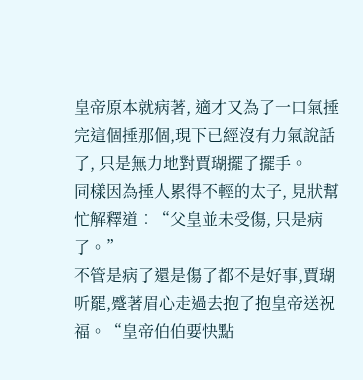皇帝原本就病著, 適才又為了一口氣捶完這個捶那個,現下已經沒有力氣說話了, 只是無力地對賈瑚擺了擺手。
同樣因為捶人累得不輕的太子, 見狀幫忙解釋道︰“父皇並未受傷, 只是病了。”
不管是病了還是傷了都不是好事,賈瑚听罷,蹙著眉心走過去抱了抱皇帝送祝福。“皇帝伯伯要快點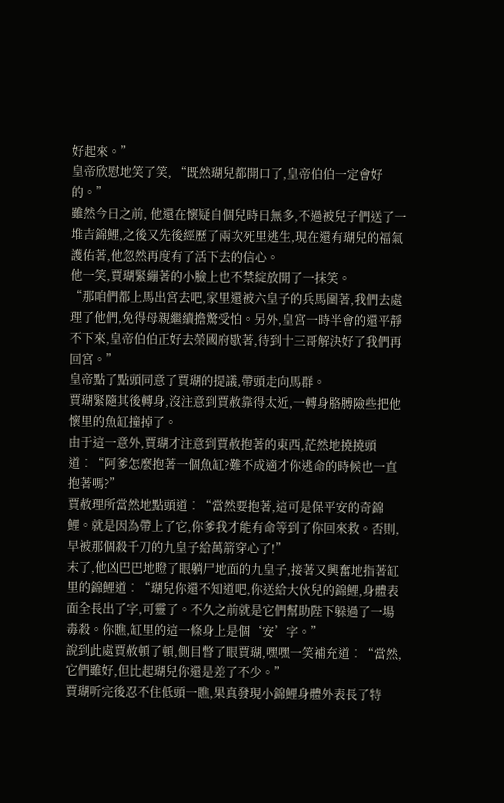好起來。”
皇帝欣慰地笑了笑, “既然瑚兒都開口了,皇帝伯伯一定會好的。”
雖然今日之前, 他還在懷疑自個兒時日無多,不過被兒子們送了一堆吉錦鯉,之後又先後經歷了兩次死里逃生,現在還有瑚兒的福氣護佑著,他忽然再度有了活下去的信心。
他一笑,賈瑚緊繃著的小臉上也不禁綻放開了一抹笑。
“那咱們都上馬出宮去吧,家里還被六皇子的兵馬圍著,我們去處理了他們,免得母親繼續擔驚受怕。另外,皇宮一時半會的還平靜不下來,皇帝伯伯正好去榮國府歇著,待到十三哥解決好了我們再回宮。”
皇帝點了點頭同意了賈瑚的提議,帶頭走向馬群。
賈瑚緊隨其後轉身,沒注意到賈赦靠得太近,一轉身胳膊險些把他懷里的魚缸撞掉了。
由于這一意外,賈瑚才注意到賈赦抱著的東西,茫然地撓撓頭道︰“阿爹怎麼抱著一個魚缸?難不成適才你逃命的時候也一直抱著嗎?”
賈赦理所當然地點頭道︰“當然要抱著,這可是保平安的奇錦鯉。就是因為帶上了它,你爹我才能有命等到了你回來救。否則,早被那個殺千刀的九皇子給萬箭穿心了!”
末了,他凶巴巴地瞪了眼躺尸地面的九皇子,接著又興奮地指著缸里的錦鯉道︰“瑚兒你還不知道吧,你送給大伙兒的錦鯉,身體表面全長出了字,可靈了。不久之前就是它們幫助陛下躲過了一場毒殺。你瞧,缸里的這一條身上是個‘安’字。”
說到此處賈赦頓了頓,側目瞥了眼賈瑚,嘿嘿一笑補充道︰“當然,它們雖好,但比起瑚兒你還是差了不少。”
賈瑚听完後忍不住低頭一瞧,果真發現小錦鯉身體外表長了特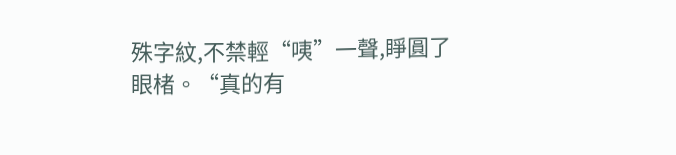殊字紋,不禁輕“咦”一聲,睜圓了眼楮。“真的有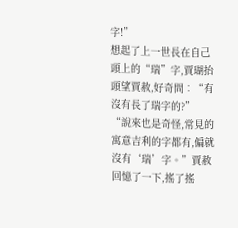字!”
想起了上一世長在自己頭上的“瑞”字,賈瑚抬頭望賈赦,好奇問︰“有沒有長了瑞字的?”
“說來也是奇怪,常見的寓意吉利的字都有,偏就沒有‘瑞’字。”賈赦回憶了一下,搖了搖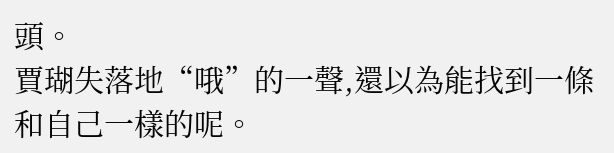頭。
賈瑚失落地“哦”的一聲,還以為能找到一條和自己一樣的呢。